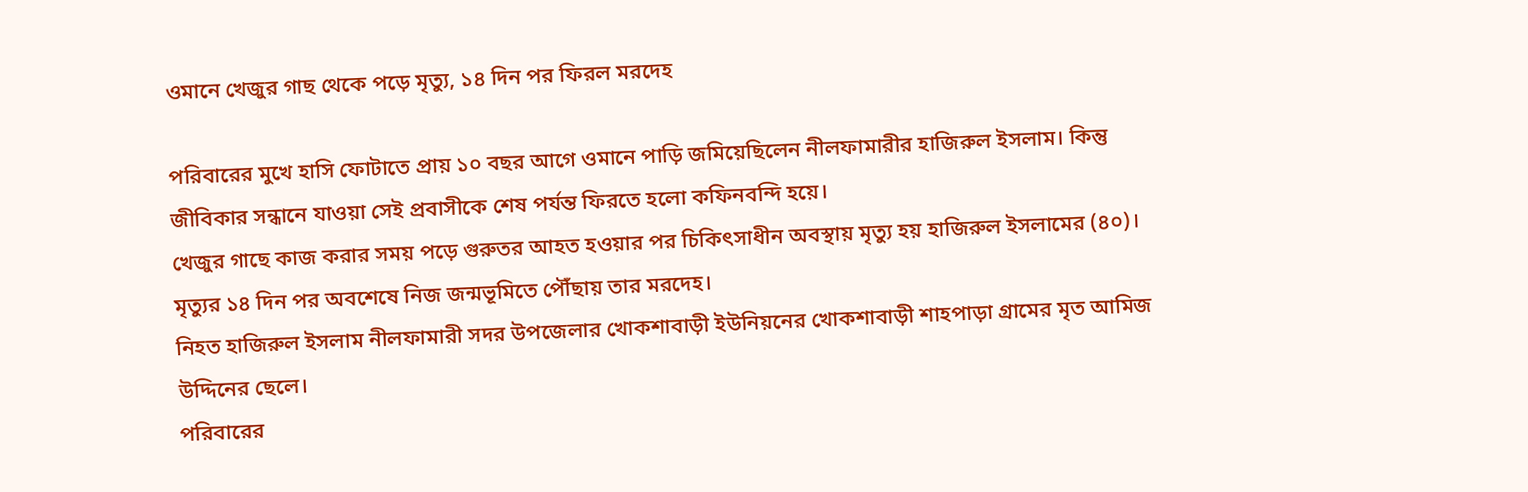ওমানে খেজুর গাছ থেকে পড়ে মৃত্যু, ১৪ দিন পর ফিরল মরদেহ

পরিবারের মুখে হাসি ফোটাতে প্রায় ১০ বছর আগে ওমানে পাড়ি জমিয়েছিলেন নীলফামারীর হাজিরুল ইসলাম। কিন্তু জীবিকার সন্ধানে যাওয়া সেই প্রবাসীকে শেষ পর্যন্ত ফিরতে হলো কফিনবন্দি হয়ে।
খেজুর গাছে কাজ করার সময় পড়ে গুরুতর আহত হওয়ার পর চিকিৎসাধীন অবস্থায় মৃত্যু হয় হাজিরুল ইসলামের (৪০)। মৃত্যুর ১৪ দিন পর অবশেষে নিজ জন্মভূমিতে পৌঁছায় তার মরদেহ।
নিহত হাজিরুল ইসলাম নীলফামারী সদর উপজেলার খোকশাবাড়ী ইউনিয়নের খোকশাবাড়ী শাহপাড়া গ্রামের মৃত আমিজ উদ্দিনের ছেলে।
পরিবারের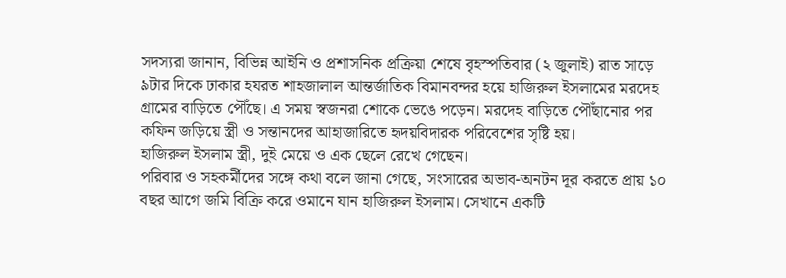সদস্যরা জানান, বিভিন্ন আইনি ও প্রশাসনিক প্রক্রিয়া শেষে বৃহস্পতিবার (২ জুলাই) রাত সাড়ে ৯টার দিকে ঢাকার হযরত শাহজালাল আন্তর্জাতিক বিমানবন্দর হয়ে হাজিরুল ইসলামের মরদেহ গ্রামের বাড়িতে পৌঁছে। এ সময় স্বজনরা শোকে ভেঙে পড়েন। মরদেহ বাড়িতে পৌঁছানোর পর কফিন জড়িয়ে স্ত্রী ও সন্তানদের আহাজারিতে হৃদয়বিদারক পরিবেশের সৃষ্টি হয়।
হাজিরুল ইসলাম স্ত্রী, দুই মেয়ে ও এক ছেলে রেখে গেছেন।
পরিবার ও সহকর্মীদের সঙ্গে কথা বলে জানা গেছে, সংসারের অভাব-অনটন দূর করতে প্রায় ১০ বছর আগে জমি বিক্রি করে ওমানে যান হাজিরুল ইসলাম। সেখানে একটি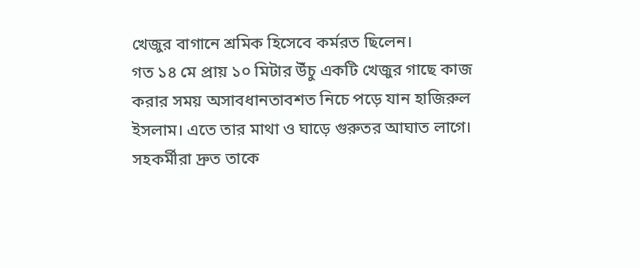খেজুর বাগানে শ্রমিক হিসেবে কর্মরত ছিলেন।
গত ১৪ মে প্রায় ১০ মিটার উঁচু একটি খেজুর গাছে কাজ করার সময় অসাবধানতাবশত নিচে পড়ে যান হাজিরুল ইসলাম। এতে তার মাথা ও ঘাড়ে গুরুতর আঘাত লাগে। সহকর্মীরা দ্রুত তাকে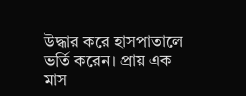উদ্ধার করে হাসপাতালে ভর্তি করেন। প্রায় এক মাস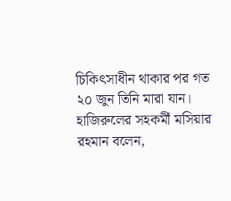চিকিৎসাধীন থাকার পর গত ২০ জুন তিনি মারা যান।
হাজিরুলের সহকর্মী মসিয়ার রহমান বলেন,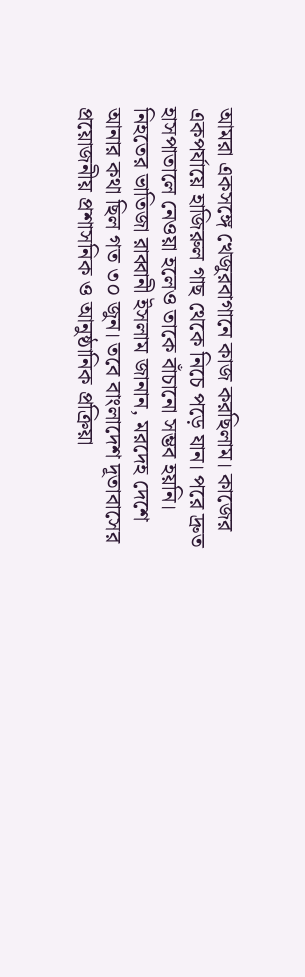আমরা একসঙ্গে খেজুরবাগানে কাজ করছিলাম। কাজের একপর্যায়ে হাজিরুল গাছ থেকে নিচে পড়ে যান। পরে দ্রুত হাসপাতালে নেওয়া হলেও তাকে বাঁচানো সম্ভব হয়নি।
নিহতের ভাতিজা রাব্বানী ইসলাম জানান, মরদেহ দেশে আনার কথা ছিল গত ৩০ জুন। তবে বাংলাদেশ দূতাবাসের প্রয়োজনীয় প্রশাসনিক ও আনুষ্ঠানিক প্রক্রিয়া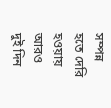সম্পন্ন হতে দেরি হওয়ায় আরও দুই দিন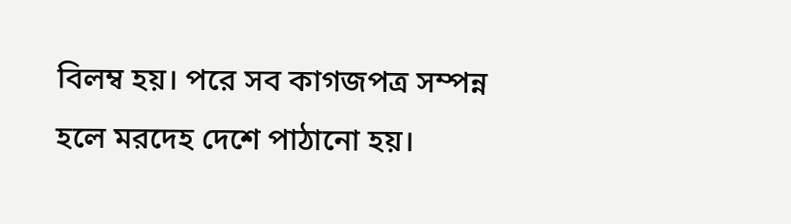বিলম্ব হয়। পরে সব কাগজপত্র সম্পন্ন হলে মরদেহ দেশে পাঠানো হয়।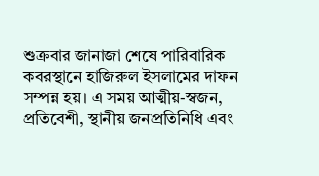শুক্রবার জানাজা শেষে পারিবারিক কবরস্থানে হাজিরুল ইসলামের দাফন সম্পন্ন হয়। এ সময় আত্মীয়-স্বজন, প্রতিবেশী, স্থানীয় জনপ্রতিনিধি এবং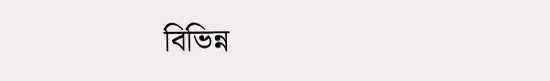বিভিন্ন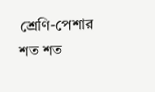শ্রেণি-পেশার শত শত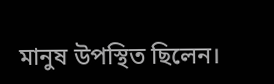মানুষ উপস্থিত ছিলেন।